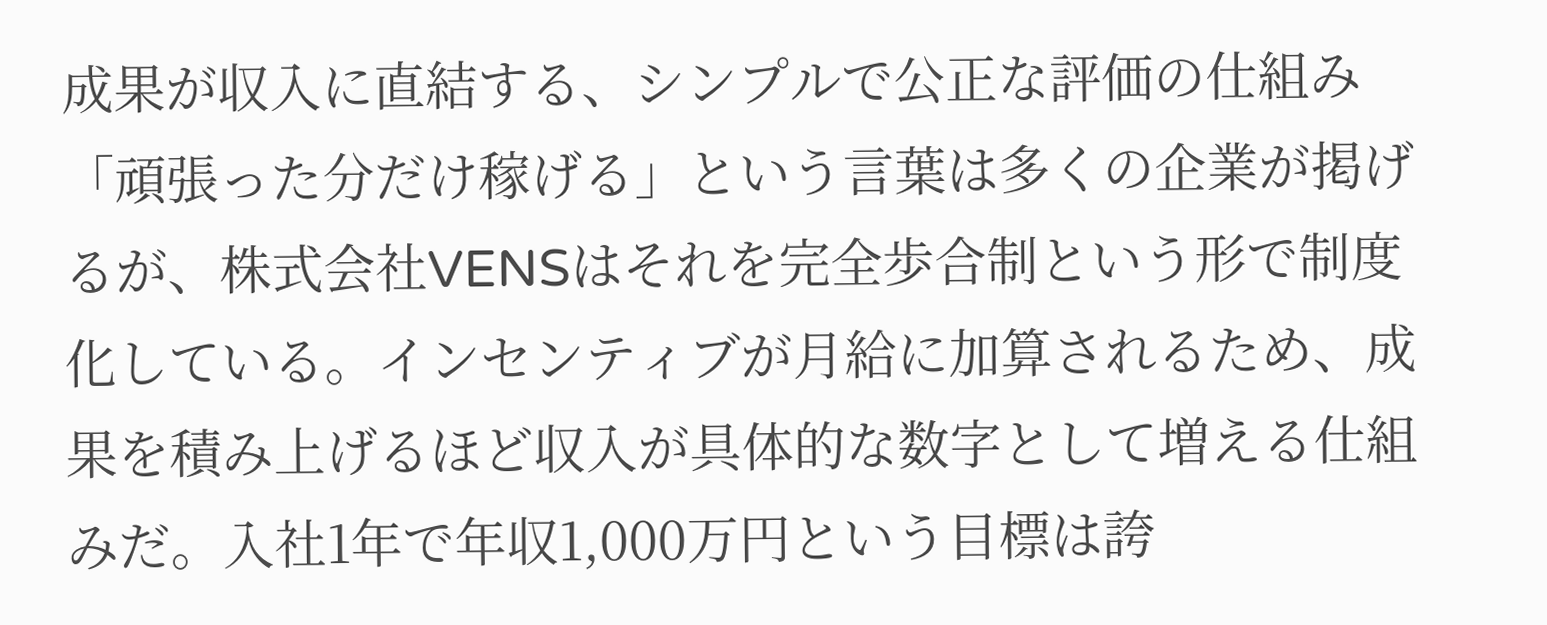成果が収入に直結する、シンプルで公正な評価の仕組み
「頑張った分だけ稼げる」という言葉は多くの企業が掲げるが、株式会社VENSはそれを完全歩合制という形で制度化している。インセンティブが月給に加算されるため、成果を積み上げるほど収入が具体的な数字として増える仕組みだ。入社1年で年収1,000万円という目標は誇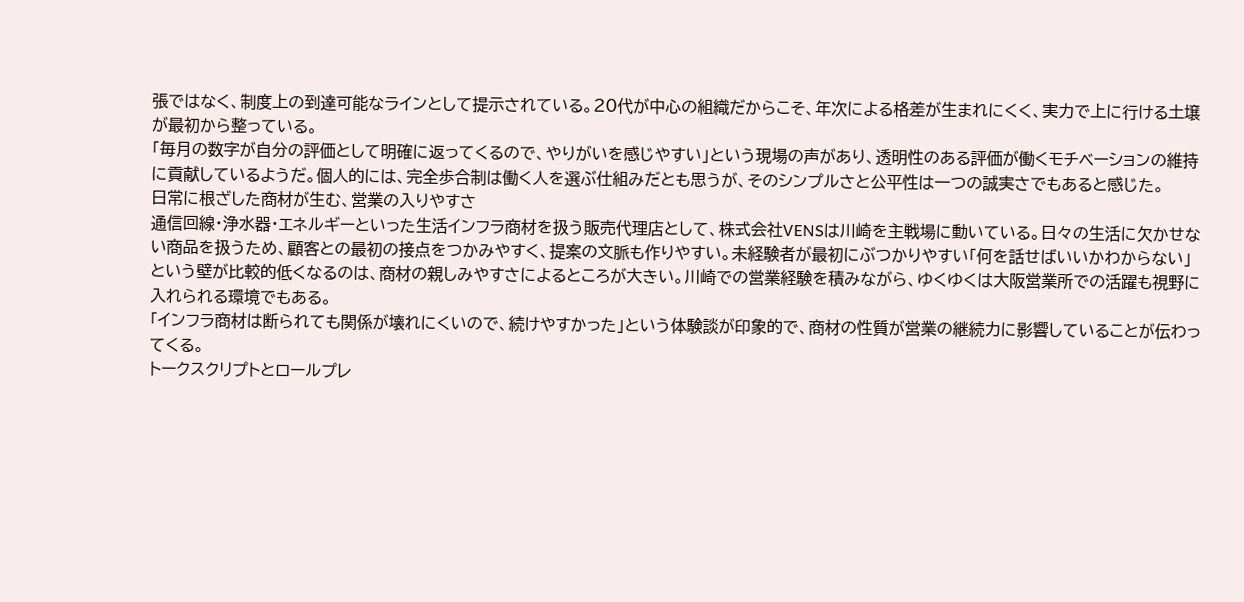張ではなく、制度上の到達可能なラインとして提示されている。20代が中心の組織だからこそ、年次による格差が生まれにくく、実力で上に行ける土壌が最初から整っている。
「毎月の数字が自分の評価として明確に返ってくるので、やりがいを感じやすい」という現場の声があり、透明性のある評価が働くモチベーションの維持に貢献しているようだ。個人的には、完全歩合制は働く人を選ぶ仕組みだとも思うが、そのシンプルさと公平性は一つの誠実さでもあると感じた。
日常に根ざした商材が生む、営業の入りやすさ
通信回線・浄水器・エネルギーといった生活インフラ商材を扱う販売代理店として、株式会社VENSは川崎を主戦場に動いている。日々の生活に欠かせない商品を扱うため、顧客との最初の接点をつかみやすく、提案の文脈も作りやすい。未経験者が最初にぶつかりやすい「何を話せばいいかわからない」という壁が比較的低くなるのは、商材の親しみやすさによるところが大きい。川崎での営業経験を積みながら、ゆくゆくは大阪営業所での活躍も視野に入れられる環境でもある。
「インフラ商材は断られても関係が壊れにくいので、続けやすかった」という体験談が印象的で、商材の性質が営業の継続力に影響していることが伝わってくる。
トークスクリプトとロールプレ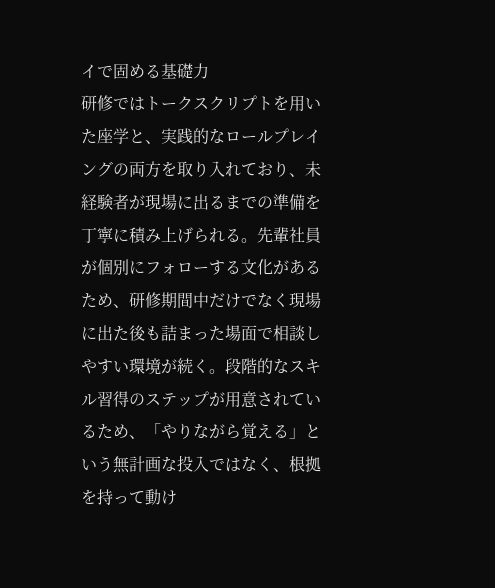イで固める基礎力
研修ではトークスクリプトを用いた座学と、実践的なロールプレイングの両方を取り入れており、未経験者が現場に出るまでの準備を丁寧に積み上げられる。先輩社員が個別にフォローする文化があるため、研修期間中だけでなく現場に出た後も詰まった場面で相談しやすい環境が続く。段階的なスキル習得のステップが用意されているため、「やりながら覚える」という無計画な投入ではなく、根拠を持って動け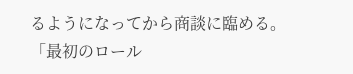るようになってから商談に臨める。
「最初のロール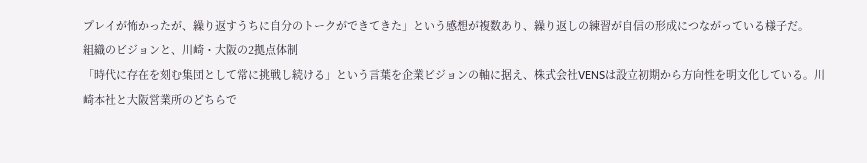プレイが怖かったが、繰り返すうちに自分のトークができてきた」という感想が複数あり、繰り返しの練習が自信の形成につながっている様子だ。
組織のビジョンと、川崎・大阪の2拠点体制
「時代に存在を刻む集団として常に挑戦し続ける」という言葉を企業ビジョンの軸に据え、株式会社VENSは設立初期から方向性を明文化している。川崎本社と大阪営業所のどちらで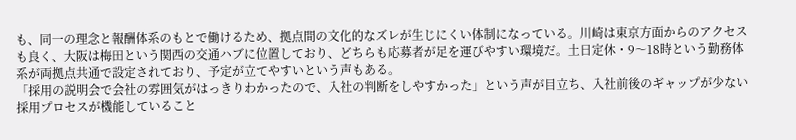も、同一の理念と報酬体系のもとで働けるため、拠点間の文化的なズレが生じにくい体制になっている。川崎は東京方面からのアクセスも良く、大阪は梅田という関西の交通ハブに位置しており、どちらも応募者が足を運びやすい環境だ。土日定休・9〜18時という勤務体系が両拠点共通で設定されており、予定が立てやすいという声もある。
「採用の説明会で会社の雰囲気がはっきりわかったので、入社の判断をしやすかった」という声が目立ち、入社前後のギャップが少ない採用プロセスが機能していること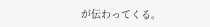が伝わってくる。